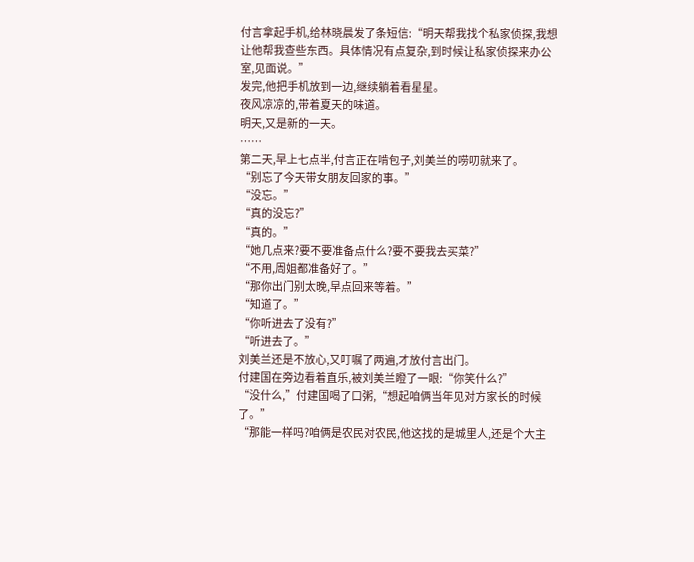付言拿起手机,给林晓晨发了条短信:“明天帮我找个私家侦探,我想让他帮我查些东西。具体情况有点复杂,到时候让私家侦探来办公室,见面说。”
发完,他把手机放到一边,继续躺着看星星。
夜风凉凉的,带着夏天的味道。
明天,又是新的一天。
……
第二天,早上七点半,付言正在啃包子,刘美兰的唠叨就来了。
“别忘了今天带女朋友回家的事。”
“没忘。”
“真的没忘?”
“真的。”
“她几点来?要不要准备点什么?要不要我去买菜?”
“不用,周姐都准备好了。”
“那你出门别太晚,早点回来等着。”
“知道了。”
“你听进去了没有?”
“听进去了。”
刘美兰还是不放心,又叮嘱了两遍,才放付言出门。
付建国在旁边看着直乐,被刘美兰瞪了一眼:“你笑什么?”
“没什么,”付建国喝了口粥,“想起咱俩当年见对方家长的时候了。”
“那能一样吗?咱俩是农民对农民,他这找的是城里人,还是个大主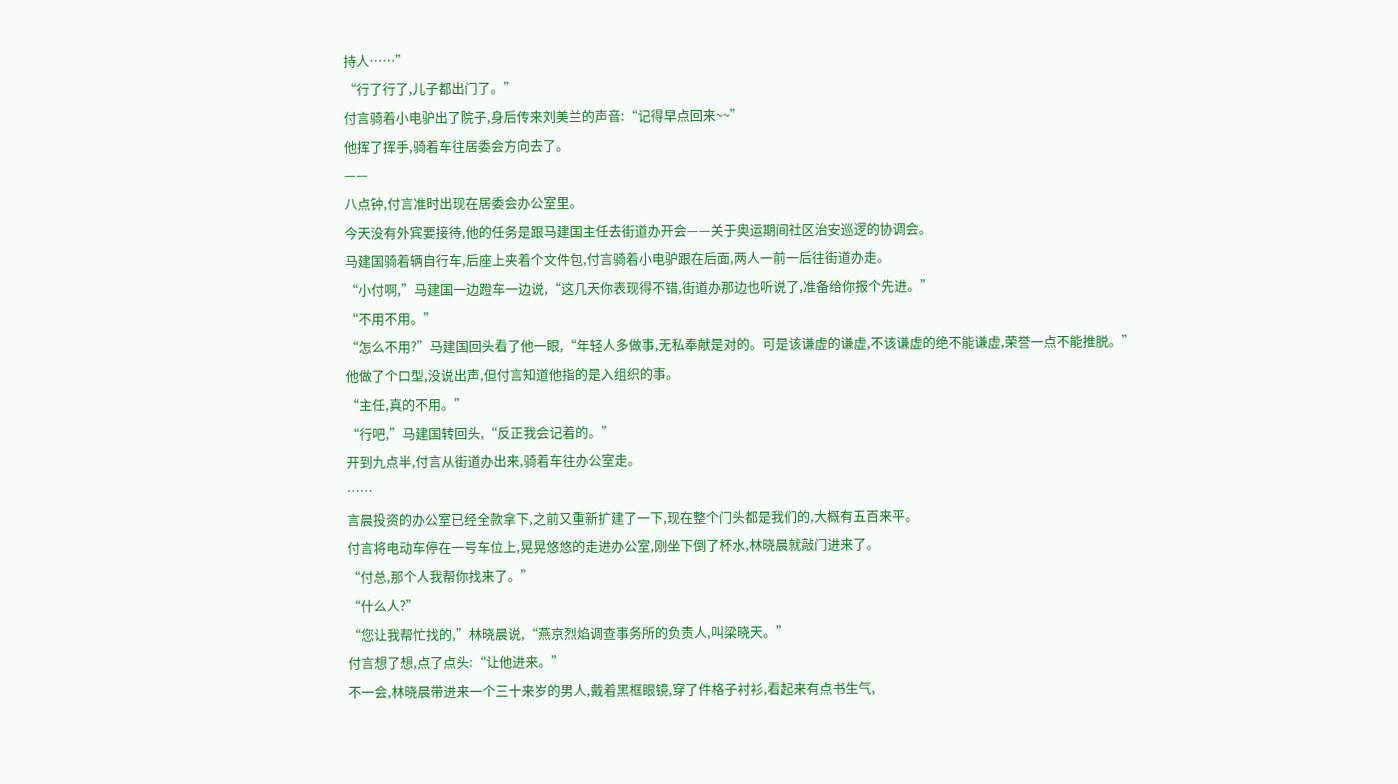持人……”
“行了行了,儿子都出门了。”
付言骑着小电驴出了院子,身后传来刘美兰的声音:“记得早点回来~~”
他挥了挥手,骑着车往居委会方向去了。
——
八点钟,付言准时出现在居委会办公室里。
今天没有外宾要接待,他的任务是跟马建国主任去街道办开会——关于奥运期间社区治安巡逻的协调会。
马建国骑着辆自行车,后座上夹着个文件包,付言骑着小电驴跟在后面,两人一前一后往街道办走。
“小付啊,”马建国一边蹬车一边说,“这几天你表现得不错,街道办那边也听说了,准备给你报个先进。”
“不用不用。”
“怎么不用?”马建国回头看了他一眼,“年轻人多做事,无私奉献是对的。可是该谦虚的谦虚,不该谦虚的绝不能谦虚,荣誉一点不能推脱。”
他做了个口型,没说出声,但付言知道他指的是入组织的事。
“主任,真的不用。”
“行吧,”马建国转回头,“反正我会记着的。”
开到九点半,付言从街道办出来,骑着车往办公室走。
……
言晨投资的办公室已经全款拿下,之前又重新扩建了一下,现在整个门头都是我们的,大概有五百来平。
付言将电动车停在一号车位上,晃晃悠悠的走进办公室,刚坐下倒了杯水,林晓晨就敲门进来了。
“付总,那个人我帮你找来了。”
“什么人?”
“您让我帮忙找的,”林晓晨说,“燕京烈焰调查事务所的负责人,叫梁晓天。”
付言想了想,点了点头:“让他进来。”
不一会,林晓晨带进来一个三十来岁的男人,戴着黑框眼镜,穿了件格子衬衫,看起来有点书生气,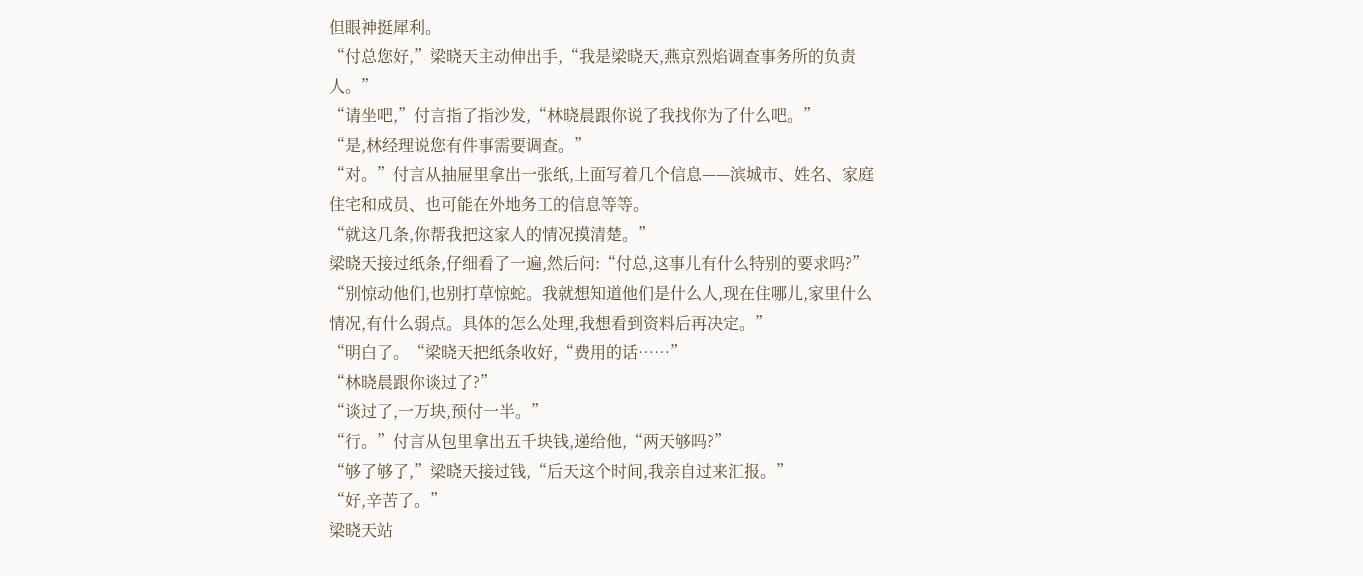但眼神挺犀利。
“付总您好,”梁晓天主动伸出手,“我是梁晓天,燕京烈焰调查事务所的负责人。”
“请坐吧,”付言指了指沙发,“林晓晨跟你说了我找你为了什么吧。”
“是,林经理说您有件事需要调查。”
“对。”付言从抽屉里拿出一张纸,上面写着几个信息——滨城市、姓名、家庭住宅和成员、也可能在外地务工的信息等等。
“就这几条,你帮我把这家人的情况摸清楚。”
梁晓天接过纸条,仔细看了一遍,然后问:“付总,这事儿有什么特别的要求吗?”
“别惊动他们,也别打草惊蛇。我就想知道他们是什么人,现在住哪儿,家里什么情况,有什么弱点。具体的怎么处理,我想看到资料后再决定。”
“明白了。“梁晓天把纸条收好,“费用的话……”
“林晓晨跟你谈过了?”
“谈过了,一万块,预付一半。”
“行。”付言从包里拿出五千块钱,递给他,“两天够吗?”
“够了够了,”梁晓天接过钱,“后天这个时间,我亲自过来汇报。”
“好,辛苦了。”
梁晓天站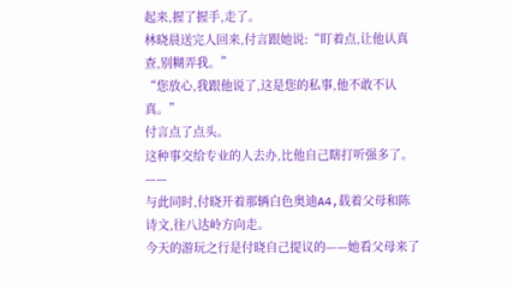起来,握了握手,走了。
林晓晨送完人回来,付言跟她说:“盯着点,让他认真查,别糊弄我。”
“您放心,我跟他说了,这是您的私事,他不敢不认真。”
付言点了点头。
这种事交给专业的人去办,比他自己瞎打听强多了。
——
与此同时,付晓开着那辆白色奥迪A4,载着父母和陈诗文,往八达岭方向走。
今天的游玩之行是付晓自己提议的——她看父母来了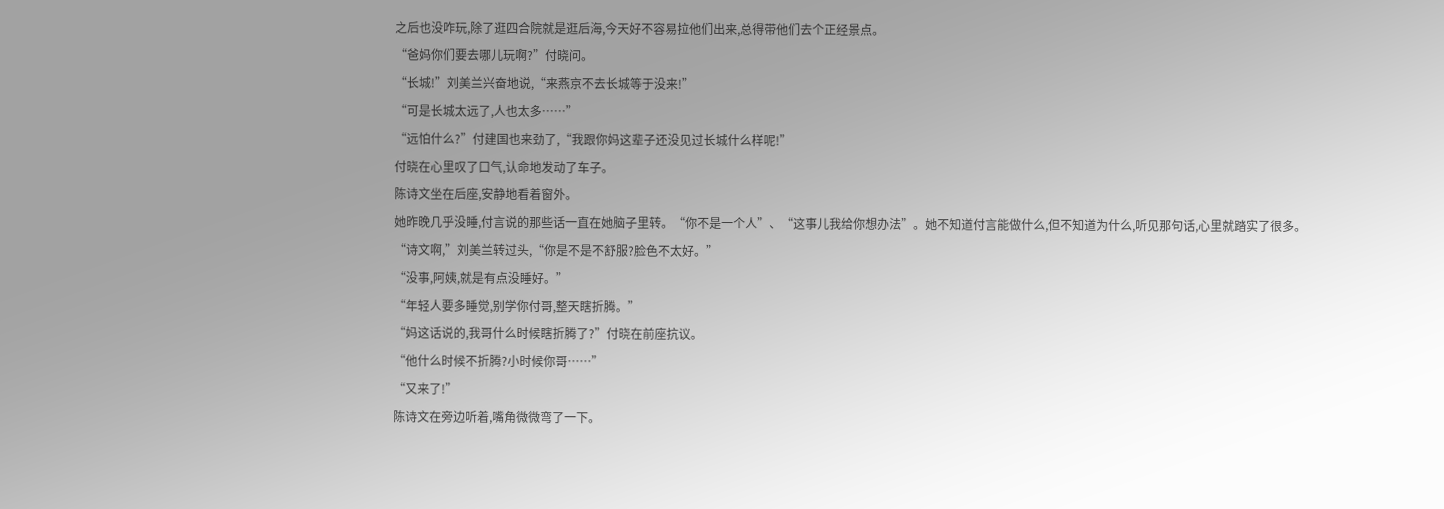之后也没咋玩,除了逛四合院就是逛后海,今天好不容易拉他们出来,总得带他们去个正经景点。
“爸妈你们要去哪儿玩啊?”付晓问。
“长城!”刘美兰兴奋地说,“来燕京不去长城等于没来!”
“可是长城太远了,人也太多……”
“远怕什么?”付建国也来劲了,“我跟你妈这辈子还没见过长城什么样呢!”
付晓在心里叹了口气,认命地发动了车子。
陈诗文坐在后座,安静地看着窗外。
她昨晚几乎没睡,付言说的那些话一直在她脑子里转。“你不是一个人”、“这事儿我给你想办法”。她不知道付言能做什么,但不知道为什么,听见那句话,心里就踏实了很多。
“诗文啊,”刘美兰转过头,“你是不是不舒服?脸色不太好。”
“没事,阿姨,就是有点没睡好。”
“年轻人要多睡觉,别学你付哥,整天瞎折腾。”
“妈这话说的,我哥什么时候瞎折腾了?”付晓在前座抗议。
“他什么时候不折腾?小时候你哥……”
“又来了!”
陈诗文在旁边听着,嘴角微微弯了一下。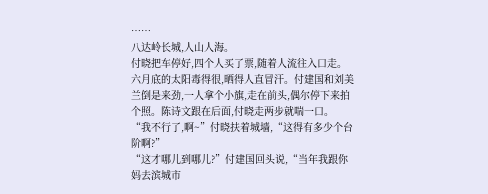……
八达岭长城,人山人海。
付晓把车停好,四个人买了票,随着人流往入口走。
六月底的太阳毒得很,晒得人直冒汗。付建国和刘美兰倒是来劲,一人拿个小旗,走在前头,偶尔停下来拍个照。陈诗文跟在后面,付晓走两步就喘一口。
“我不行了,啊~”付晓扶着城墙,“这得有多少个台阶啊?”
“这才哪儿到哪儿?”付建国回头说,“当年我跟你妈去滨城市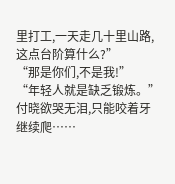里打工,一天走几十里山路,这点台阶算什么?”
“那是你们,不是我!”
“年轻人就是缺乏锻炼。”
付晓欲哭无泪,只能咬着牙继续爬……